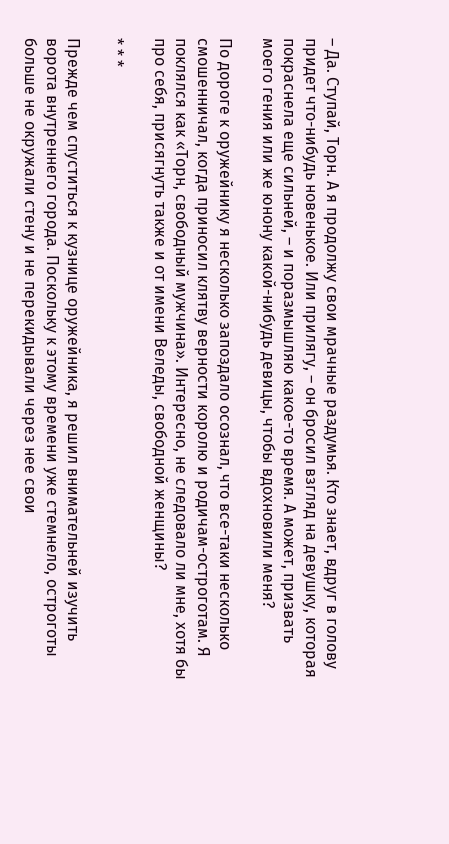– Да. Ступай, Торн. А я продолжу свои мрачные раздумья. Кто знает, вдруг в голову придет что-нибудь новенькое. Или прилягу, – он бросил взгляд на девушку, которая покраснела еще сильней, – и поразмышляю какое-то время. А может, призвать моего гения или же юнону какой-нибудь девицы, чтобы вдохновили меня?

По дороге к оружейнику я несколько запоздало осознал, что все-таки несколько смошенничал, когда приносил клятву верности королю и родичам-остроготам. Я поклялся как «Торн, свободный мужчина». Интересно, не следовало ли мне, хотя бы про себя, присягнуть также и от имени Веледы, свободной женщины?

* * *

Прежде чем спуститься к кузнице оружейника, я решил внимательней изучить ворота внутреннего города. Поскольку к этому времени уже стемнело, остроготы больше не окружали стену и не перекидывали через нее свои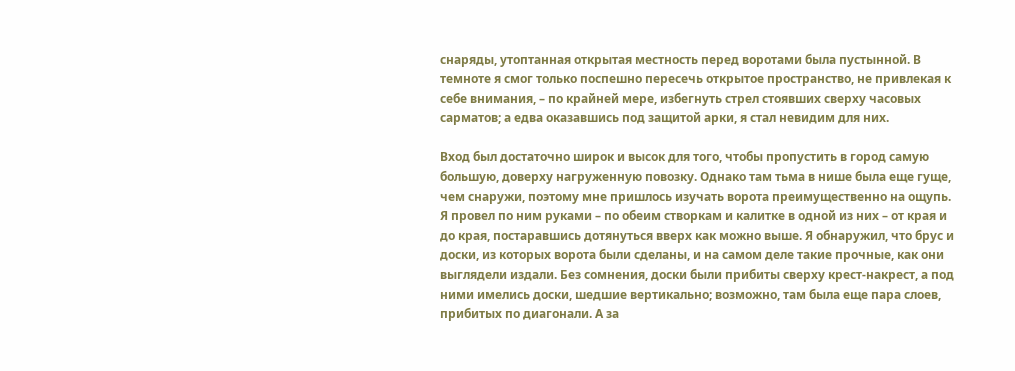снаряды, утоптанная открытая местность перед воротами была пустынной. В темноте я смог только поспешно пересечь открытое пространство, не привлекая к себе внимания, – по крайней мере, избегнуть стрел стоявших сверху часовых сарматов; а едва оказавшись под защитой арки, я стал невидим для них.

Вход был достаточно широк и высок для того, чтобы пропустить в город самую большую, доверху нагруженную повозку. Однако там тьма в нише была еще гуще, чем снаружи, поэтому мне пришлось изучать ворота преимущественно на ощупь. Я провел по ним руками – по обеим створкам и калитке в одной из них – от края и до края, постаравшись дотянуться вверх как можно выше. Я обнаружил, что брус и доски, из которых ворота были сделаны, и на самом деле такие прочные, как они выглядели издали. Без сомнения, доски были прибиты сверху крест-накрест, а под ними имелись доски, шедшие вертикально; возможно, там была еще пара слоев, прибитых по диагонали. А за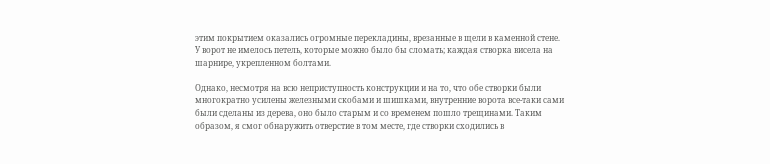этим покрытием оказались огромные перекладины, врезанные в щели в каменной стене. У ворот не имелось петель, которые можно было бы сломать; каждая створка висела на шарнире, укрепленном болтами.

Однако, несмотря на всю неприступность конструкции и на то, что обе створки были многократно усилены железными скобами и шишками, внутренние ворота все-таки сами были сделаны из дерева, оно было старым и со временем пошло трещинами. Таким образом, я смог обнаружить отверстие в том месте, где створки сходились в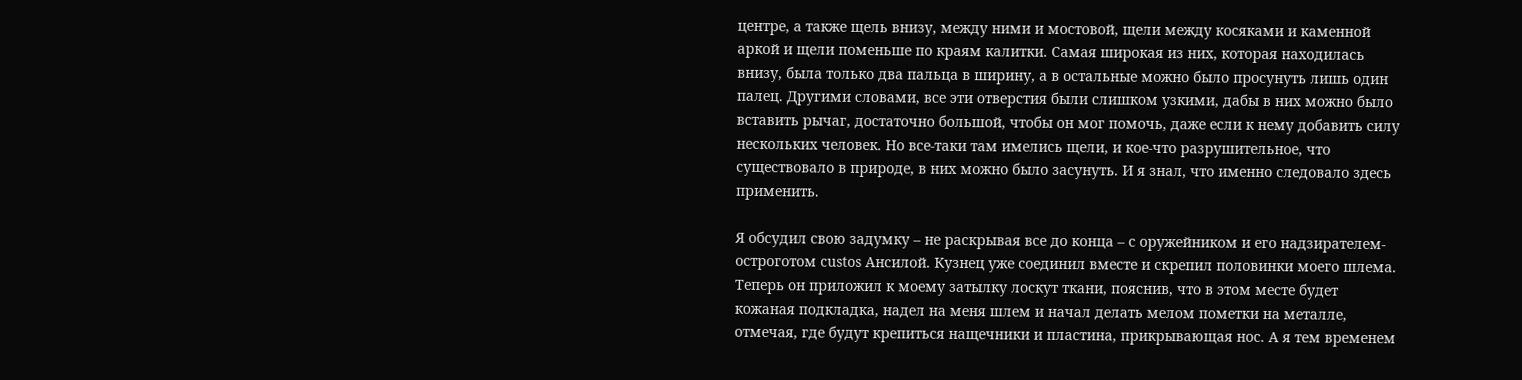центре, а также щель внизу, между ними и мостовой, щели между косяками и каменной аркой и щели поменьше по краям калитки. Самая широкая из них, которая находилась внизу, была только два пальца в ширину, а в остальные можно было просунуть лишь один палец. Другими словами, все эти отверстия были слишком узкими, дабы в них можно было вставить рычаг, достаточно большой, чтобы он мог помочь, даже если к нему добавить силу нескольких человек. Но все-таки там имелись щели, и кое-что разрушительное, что существовало в природе, в них можно было засунуть. И я знал, что именно следовало здесь применить.

Я обсудил свою задумку – не раскрывая все до конца – с оружейником и его надзирателем-остроготом custos Ансилой. Кузнец уже соединил вместе и скрепил половинки моего шлема. Теперь он приложил к моему затылку лоскут ткани, пояснив, что в этом месте будет кожаная подкладка, надел на меня шлем и начал делать мелом пометки на металле, отмечая, где будут крепиться нащечники и пластина, прикрывающая нос. А я тем временем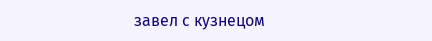завел с кузнецом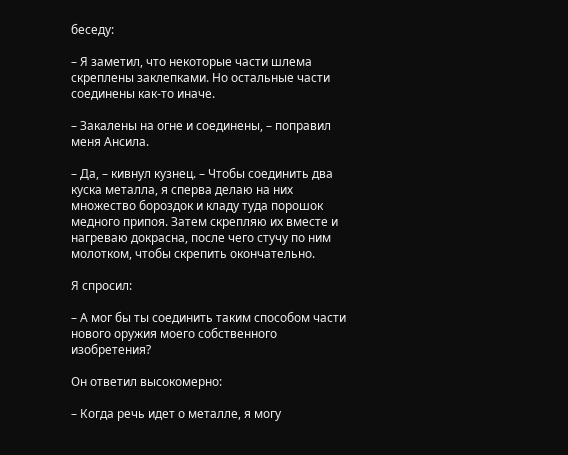беседу:

– Я заметил, что некоторые части шлема скреплены заклепками. Но остальные части соединены как-то иначе.

– Закалены на огне и соединены, – поправил меня Ансила.

– Да, – кивнул кузнец. – Чтобы соединить два куска металла, я сперва делаю на них множество бороздок и кладу туда порошок медного припоя. Затем скрепляю их вместе и нагреваю докрасна, после чего стучу по ним молотком, чтобы скрепить окончательно.

Я спросил:

– А мог бы ты соединить таким способом части нового оружия моего собственного изобретения?

Он ответил высокомерно:

– Когда речь идет о металле, я могу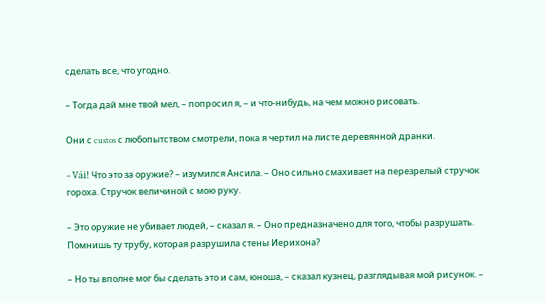сделать все, что угодно.

– Тогда дай мне твой мел, – попросил я, – и что-нибудь, на чем можно рисовать.

Они с custos с любопытством смотрели, пока я чертил на листе деревянной дранки.

– Vái! Что это за оружие? – изумился Ансила. – Оно сильно смахивает на перезрелый стручок гороха. Стручок величиной с мою руку.

– Это оружие не убивает людей, – сказал я. – Оно предназначено для того, чтобы разрушать. Помнишь ту трубу, которая разрушила стены Иерихона?

– Но ты вполне мог бы сделать это и сам, юноша, – сказал кузнец, разглядывая мой рисунок. –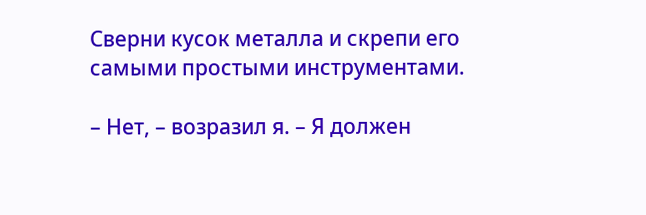Сверни кусок металла и скрепи его самыми простыми инструментами.

– Нет, – возразил я. – Я должен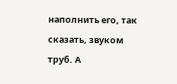наполнить его, так сказать, звуком труб. А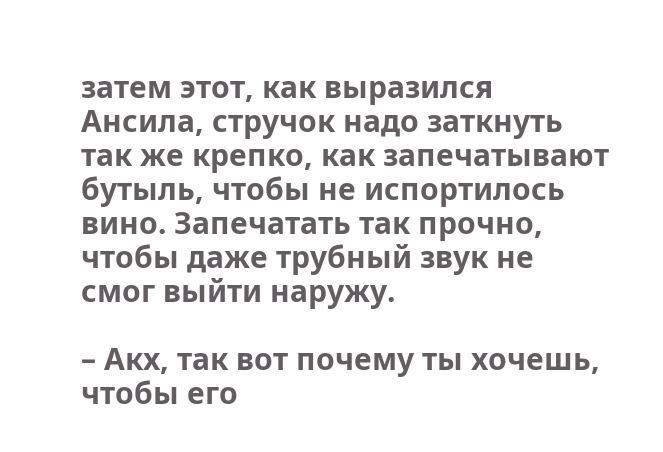затем этот, как выразился Ансила, стручок надо заткнуть так же крепко, как запечатывают бутыль, чтобы не испортилось вино. Запечатать так прочно, чтобы даже трубный звук не смог выйти наружу.

– Акх, так вот почему ты хочешь, чтобы его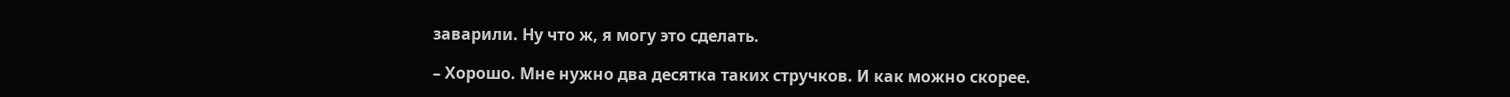заварили. Ну что ж, я могу это сделать.

– Хорошо. Мне нужно два десятка таких стручков. И как можно скорее.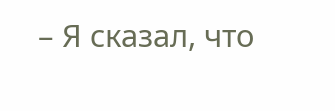– Я сказал, что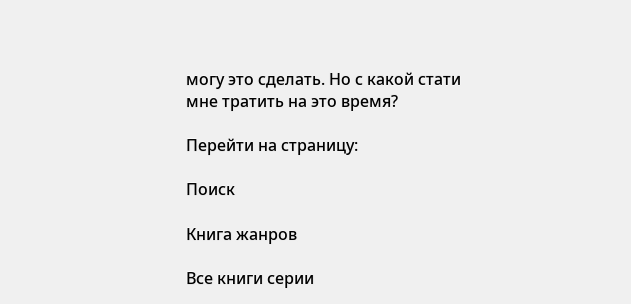могу это сделать. Но с какой стати мне тратить на это время?

Перейти на страницу:

Поиск

Книга жанров

Все книги серии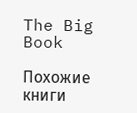The Big Book

Похожие книги